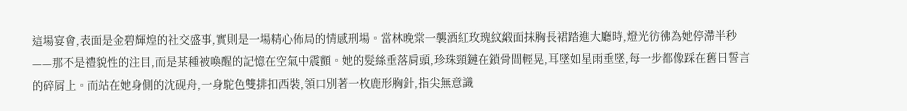這場宴會,表面是金碧輝煌的社交盛事,實則是一場精心佈局的情感刑場。當林晚棠一襲酒紅玫瑰紋緞面抹胸長裙踏進大廳時,燈光彷彿為她停滯半秒——那不是禮貌性的注目,而是某種被喚醒的記憶在空氣中震顫。她的髮絲垂落肩頭,珍珠頸鏈在鎖骨間輕晃,耳墜如星雨垂墜,每一步都像踩在舊日誓言的碎屑上。而站在她身側的沈砚舟,一身駝色雙排扣西裝,領口別著一枚鹿形胸針,指尖無意識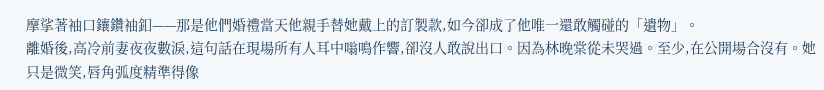摩挲著袖口鑲鑽袖釦——那是他們婚禮當天他親手替她戴上的訂製款,如今卻成了他唯一還敢觸碰的「遺物」。
離婚後,高冷前妻夜夜數淚,這句話在現場所有人耳中嗡鳴作響,卻沒人敢說出口。因為林晚棠從未哭過。至少,在公開場合沒有。她只是微笑,唇角弧度精準得像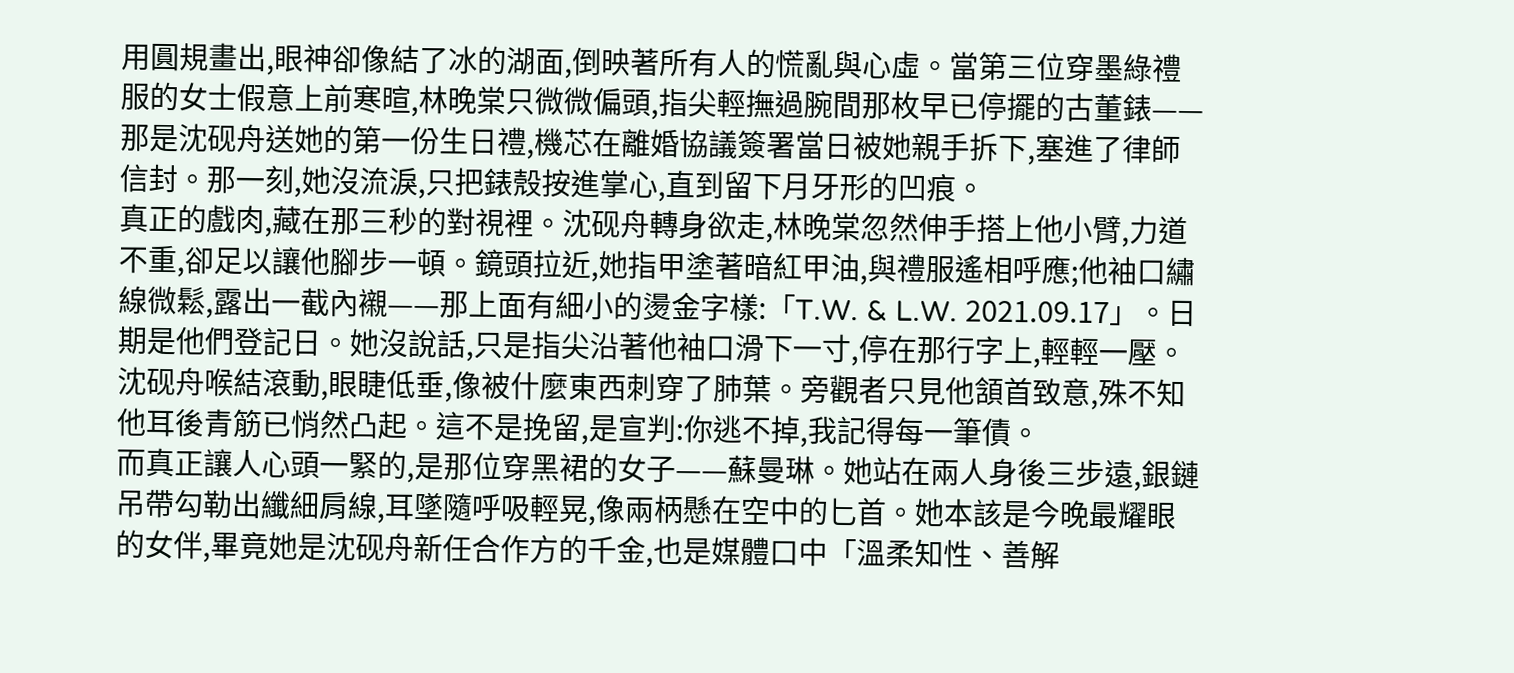用圓規畫出,眼神卻像結了冰的湖面,倒映著所有人的慌亂與心虛。當第三位穿墨綠禮服的女士假意上前寒暄,林晚棠只微微偏頭,指尖輕撫過腕間那枚早已停擺的古董錶——那是沈砚舟送她的第一份生日禮,機芯在離婚協議簽署當日被她親手拆下,塞進了律師信封。那一刻,她沒流淚,只把錶殼按進掌心,直到留下月牙形的凹痕。
真正的戲肉,藏在那三秒的對視裡。沈砚舟轉身欲走,林晚棠忽然伸手搭上他小臂,力道不重,卻足以讓他腳步一頓。鏡頭拉近,她指甲塗著暗紅甲油,與禮服遙相呼應;他袖口繡線微鬆,露出一截內襯——那上面有細小的燙金字樣:「T.W. & L.W. 2021.09.17」。日期是他們登記日。她沒說話,只是指尖沿著他袖口滑下一寸,停在那行字上,輕輕一壓。沈砚舟喉結滾動,眼睫低垂,像被什麼東西刺穿了肺葉。旁觀者只見他頷首致意,殊不知他耳後青筋已悄然凸起。這不是挽留,是宣判:你逃不掉,我記得每一筆債。
而真正讓人心頭一緊的,是那位穿黑裙的女子——蘇曼琳。她站在兩人身後三步遠,銀鏈吊帶勾勒出纖細肩線,耳墜隨呼吸輕晃,像兩柄懸在空中的匕首。她本該是今晚最耀眼的女伴,畢竟她是沈砚舟新任合作方的千金,也是媒體口中「溫柔知性、善解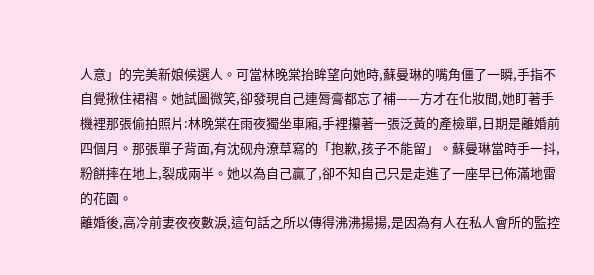人意」的完美新娘候選人。可當林晚棠抬眸望向她時,蘇曼琳的嘴角僵了一瞬,手指不自覺揪住裙褶。她試圖微笑,卻發現自己連脣膏都忘了補——方才在化妝間,她盯著手機裡那張偷拍照片:林晚棠在雨夜獨坐車廂,手裡攥著一張泛黃的產檢單,日期是離婚前四個月。那張單子背面,有沈砚舟潦草寫的「抱歉,孩子不能留」。蘇曼琳當時手一抖,粉餅摔在地上,裂成兩半。她以為自己贏了,卻不知自己只是走進了一座早已佈滿地雷的花園。
離婚後,高冷前妻夜夜數淚,這句話之所以傳得沸沸揚揚,是因為有人在私人會所的監控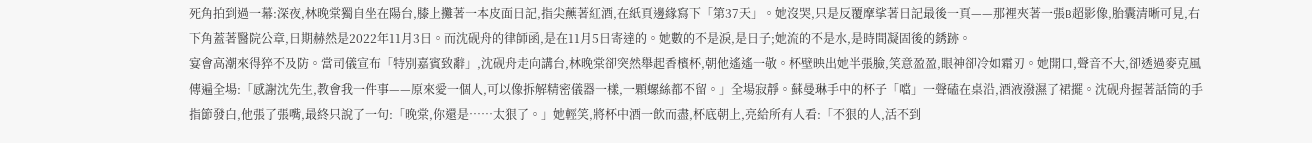死角拍到過一幕:深夜,林晚棠獨自坐在陽台,膝上攤著一本皮面日記,指尖蘸著紅酒,在紙頁邊緣寫下「第37天」。她沒哭,只是反覆摩挲著日記最後一頁——那裡夾著一張B超影像,胎囊清晰可見,右下角蓋著醫院公章,日期赫然是2022年11月3日。而沈砚舟的律師函,是在11月5日寄達的。她數的不是淚,是日子;她流的不是水,是時間凝固後的銹跡。
宴會高潮來得猝不及防。當司儀宣布「特別嘉賓致辭」,沈砚舟走向講台,林晚棠卻突然舉起香檳杯,朝他遙遙一敬。杯壁映出她半張臉,笑意盈盈,眼神卻冷如霜刃。她開口,聲音不大,卻透過麥克風傳遍全場:「感謝沈先生,教會我一件事——原來愛一個人,可以像拆解精密儀器一樣,一顆螺絲都不留。」全場寂靜。蘇曼琳手中的杯子「噹」一聲磕在桌沿,酒液潑濕了裙擺。沈砚舟握著話筒的手指節發白,他張了張嘴,最終只說了一句:「晚棠,你還是……太狠了。」她輕笑,將杯中酒一飲而盡,杯底朝上,亮給所有人看:「不狠的人,活不到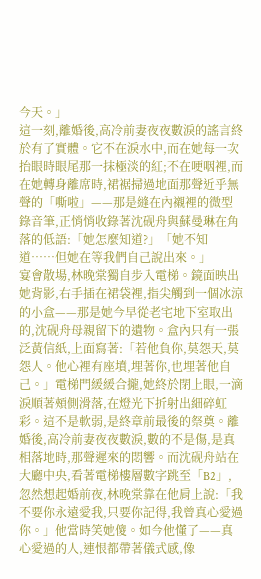今天。」
這一刻,離婚後,高冷前妻夜夜數淚的謠言終於有了實體。它不在淚水中,而在她每一次抬眼時眼尾那一抹極淡的紅;不在哽咽裡,而在她轉身離席時,裙裾掃過地面那聲近乎無聲的「嘶啦」——那是縫在內襯裡的微型錄音筆,正悄悄收錄著沈砚舟與蘇曼琳在角落的低語:「她怎麼知道?」「她不知道……但她在等我們自己說出來。」
宴會散場,林晚棠獨自步入電梯。鏡面映出她背影,右手插在裙袋裡,指尖觸到一個冰涼的小盒——那是她今早從老宅地下室取出的,沈砚舟母親留下的遺物。盒內只有一張泛黃信紙,上面寫著:「若他負你,莫怨天,莫怨人。他心裡有座墳,埋著你,也埋著他自己。」電梯門緩緩合攏,她終於閉上眼,一滴淚順著頰側滑落,在燈光下折射出細碎虹彩。這不是軟弱,是終章前最後的祭奠。離婚後,高冷前妻夜夜數淚,數的不是傷,是真相落地時,那聲遲來的悶響。而沈砚舟站在大廳中央,看著電梯樓層數字跳至「B2」,忽然想起婚前夜,林晚棠靠在他肩上說:「我不要你永遠愛我,只要你記得,我曾真心愛過你。」他當時笑她傻。如今他懂了——真心愛過的人,連恨都帶著儀式感,像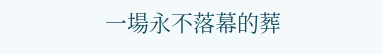一場永不落幕的葬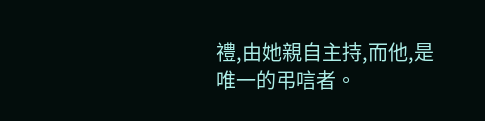禮,由她親自主持,而他,是唯一的弔唁者。